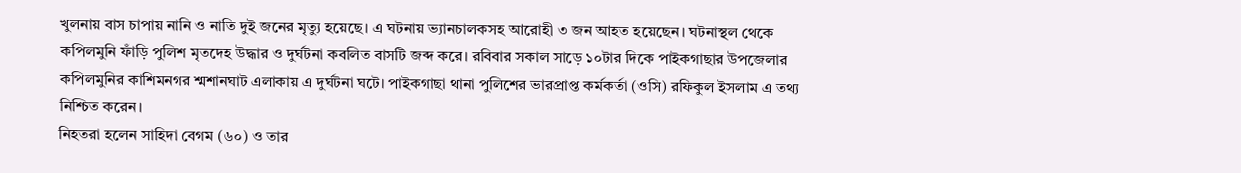খুলনায় বাস চাপায় নানি ও নাতি দুই জনের মৃত্যু হয়েছে। এ ঘটনায় ভ্যানচালকসহ আরোহী ৩ জন আহত হয়েছেন। ঘটনাস্থল থেকে কপিলমুনি ফাঁড়ি পুলিশ মৃতদেহ উদ্ধার ও দুর্ঘটনা কবলিত বাসটি জব্দ করে। রবিবার সকাল সাড়ে ১০টার দিকে পাইকগাছার উপজেলার কপিলমুনির কাশিমনগর শ্মশানঘাট এলাকায় এ দুর্ঘটনা ঘটে। পাইকগাছা থানা পুলিশের ভারপ্রাপ্ত কর্মকর্তা (ওসি) রফিকুল ইসলাম এ তথ্য নিশ্চিত করেন।
নিহতরা হলেন সাহিদা বেগম (৬০) ও তার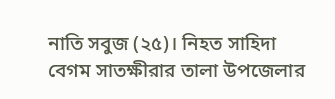নাতি সবুজ (২৫)। নিহত সাহিদা বেগম সাতক্ষীরার তালা উপজেলার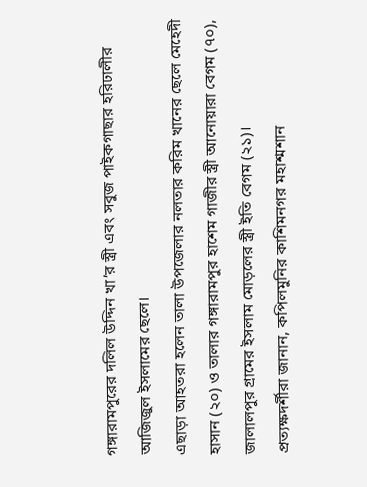গঙ্গারামপুরের দলিল উদ্দিন খা’র স্ত্রী এবং সবুজ পাইকগাছার হরিঢালীর আজিজুল ইসলামের ছেলে।
এছাড়া আহতরা হলেন তালা উপজেলার নলতার করিম খানের ছেলে মেহেদী হাসান (২০) ও তালার গঙ্গারামপুর হাশেম গাজীর স্ত্রী আনোয়ারা বেগম (৭০), জালালপুর গ্রামের ইসলাম মোড়লের স্ত্রী ইতি বেগম (২১)।
প্রত্যক্ষদর্শীরা জানান, কপিলমুনির কাশিমনগর মহাশ্মশান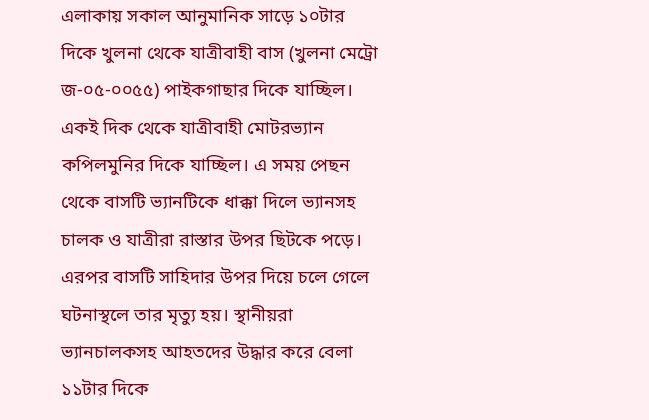এলাকায় সকাল আনুমানিক সাড়ে ১০টার দিকে খুলনা থেকে যাত্রীবাহী বাস (খুলনা মেট্রো জ-০৫-০০৫৫) পাইকগাছার দিকে যাচ্ছিল। একই দিক থেকে যাত্রীবাহী মোটরভ্যান কপিলমুনির দিকে যাচ্ছিল। এ সময় পেছন থেকে বাসটি ভ্যানটিকে ধাক্কা দিলে ভ্যানসহ চালক ও যাত্রীরা রাস্তার উপর ছিটকে পড়ে। এরপর বাসটি সাহিদার উপর দিয়ে চলে গেলে ঘটনাস্থলে তার মৃত্যু হয়। স্থানীয়রা ভ্যানচালকসহ আহতদের উদ্ধার করে বেলা ১১টার দিকে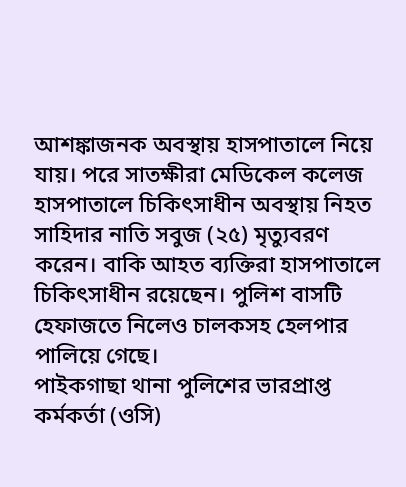আশঙ্কাজনক অবস্থায় হাসপাতালে নিয়ে যায়। পরে সাতক্ষীরা মেডিকেল কলেজ হাসপাতালে চিকিৎসাধীন অবস্থায় নিহত সাহিদার নাতি সবুজ (২৫) মৃত্যুবরণ করেন। বাকি আহত ব্যক্তিরা হাসপাতালে চিকিৎসাধীন রয়েছেন। পুলিশ বাসটি হেফাজতে নিলেও চালকসহ হেলপার পালিয়ে গেছে।
পাইকগাছা থানা পুলিশের ভারপ্রাপ্ত কর্মকর্তা (ওসি)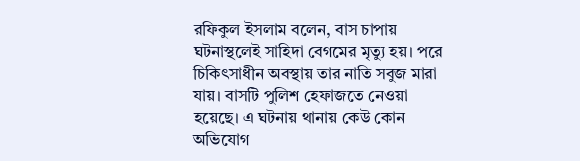রফিকুল ইসলাম বলেন, বাস চাপায় ঘটনাস্থলেই সাহিদা বেগমের মৃত্যু হয়। পরে চিকিৎসাধীন অবস্থায় তার নাতি সবুজ মারা যায়। বাসটি পুলিশ হেফাজতে নেওয়া হয়েছে। এ ঘটনায় থানায় কেউ কোন অভিযোগ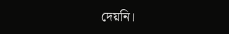দেয়নি।